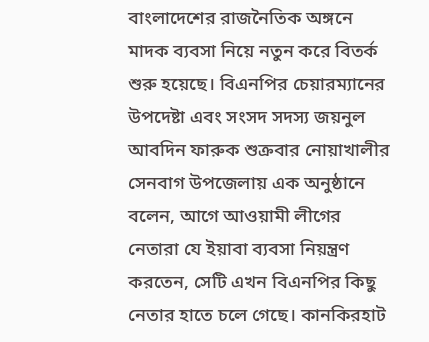বাংলাদেশের রাজনৈতিক অঙ্গনে মাদক ব্যবসা নিয়ে নতুন করে বিতর্ক শুরু হয়েছে। বিএনপির চেয়ারম্যানের উপদেষ্টা এবং সংসদ সদস্য জয়নুল আবদিন ফারুক শুক্রবার নোয়াখালীর সেনবাগ উপজেলায় এক অনুষ্ঠানে বলেন, আগে আওয়ামী লীগের নেতারা যে ইয়াবা ব্যবসা নিয়ন্ত্রণ করতেন, সেটি এখন বিএনপির কিছু নেতার হাতে চলে গেছে। কানকিরহাট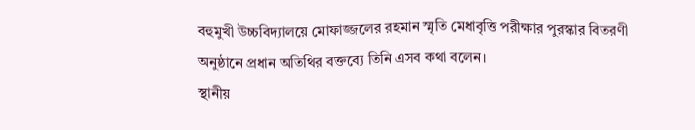বহুমুখী উচ্চবিদ্যালয়ে মোফাজ্জলের রহমান স্মৃতি মেধাবৃত্তি পরীক্ষার পুরস্কার বিতরণী অনুষ্ঠানে প্রধান অতিথির বক্তব্যে তিনি এসব কথা বলেন।
স্থানীয়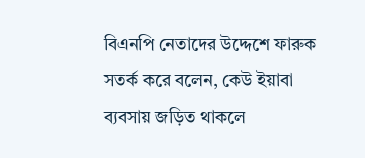বিএনপি নেতাদের উদ্দেশে ফারুক সতর্ক করে বলেন, কেউ ইয়াবা ব্যবসায় জড়িত থাকলে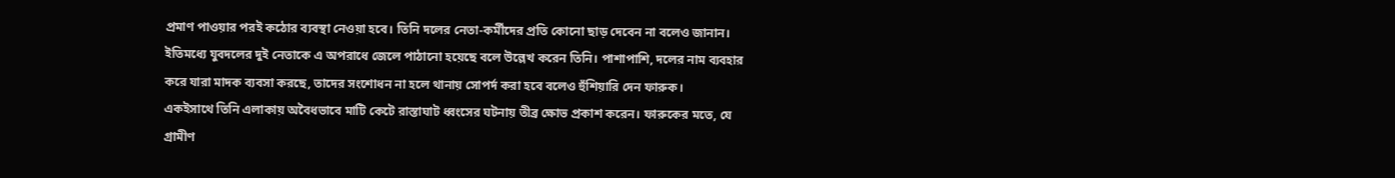প্রমাণ পাওয়ার পরই কঠোর ব্যবস্থা নেওয়া হবে। তিনি দলের নেতা-কর্মীদের প্রতি কোনো ছাড় দেবেন না বলেও জানান। ইতিমধ্যে যুবদলের দুই নেতাকে এ অপরাধে জেলে পাঠানো হয়েছে বলে উল্লেখ করেন তিনি। পাশাপাশি, দলের নাম ব্যবহার করে যারা মাদক ব্যবসা করছে, তাদের সংশোধন না হলে থানায় সোপর্দ করা হবে বলেও হুঁশিয়ারি দেন ফারুক।
একইসাথে তিনি এলাকায় অবৈধভাবে মাটি কেটে রাস্তাঘাট ধ্বংসের ঘটনায় তীব্র ক্ষোভ প্রকাশ করেন। ফারুকের মতে, যে গ্রামীণ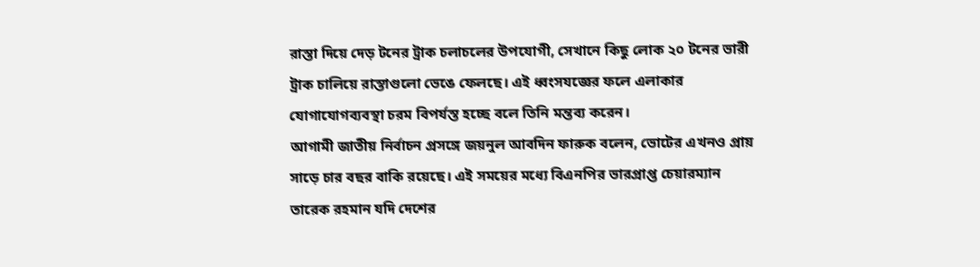রাস্তা দিয়ে দেড় টনের ট্রাক চলাচলের উপযোগী, সেখানে কিছু লোক ২০ টনের ভারী ট্রাক চালিয়ে রাস্তাগুলো ভেঙে ফেলছে। এই ধ্বংসযজ্ঞের ফলে এলাকার যোগাযোগব্যবস্থা চরম বিপর্যস্ত হচ্ছে বলে তিনি মন্তব্য করেন।
আগামী জাতীয় নির্বাচন প্রসঙ্গে জয়নুল আবদিন ফারুক বলেন, ভোটের এখনও প্রায় সাড়ে চার বছর বাকি রয়েছে। এই সময়ের মধ্যে বিএনপির ভারপ্রাপ্ত চেয়ারম্যান তারেক রহমান যদি দেশের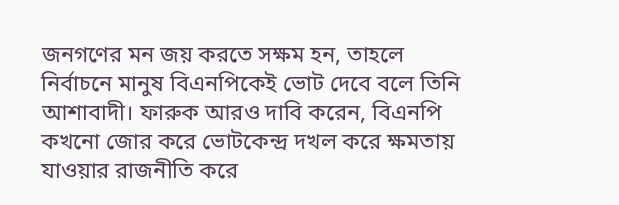জনগণের মন জয় করতে সক্ষম হন, তাহলে নির্বাচনে মানুষ বিএনপিকেই ভোট দেবে বলে তিনি আশাবাদী। ফারুক আরও দাবি করেন, বিএনপি কখনো জোর করে ভোটকেন্দ্র দখল করে ক্ষমতায় যাওয়ার রাজনীতি করে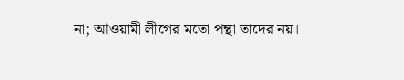না; আওয়ামী লীগের মতো পন্থা তাদের নয়।